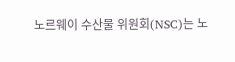노르웨이 수산물 위원회(NSC)는 노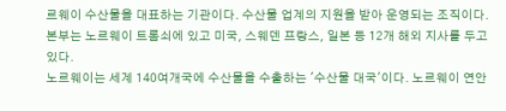르웨이 수산물을 대표하는 기관이다. 수산물 업계의 지원을 받아 운영되는 조직이다. 본부는 노르웨이 트롬쇠에 있고 미국, 스웨덴 프랑스, 일본 등 12개 해외 지사를 두고 있다.
노르웨이는 세계 140여개국에 수산물을 수출하는 '수산물 대국'이다. 노르웨이 연안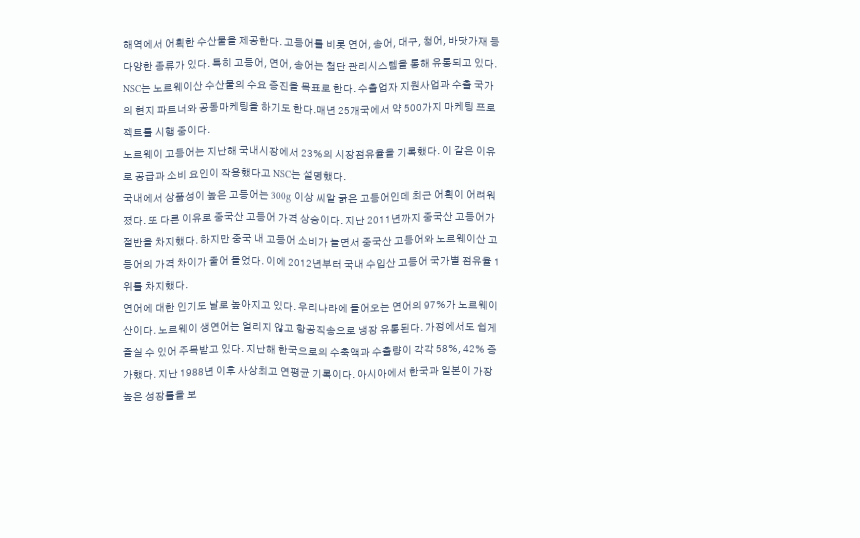해역에서 어획한 수산물을 제공한다. 고등어를 비롯 연어, 송어, 대구, 청어, 바닷가재 등 다양한 종류가 있다. 특히 고등어, 연어, 송어는 첨단 관리시스템을 통해 유통되고 있다.
NSC는 노르웨이산 수산물의 수요 증진을 목표로 한다. 수출업자 지원사업과 수출 국가의 현지 파트너와 공동마케팅을 하기도 한다.매년 25개국에서 약 500가지 마케팅 프로젝트를 시행 중이다.
노르웨이 고등어는 지난해 국내시장에서 23%의 시장점유율을 기록했다. 이 같은 이유로 공급과 소비 요인이 작용했다고 NSC는 설명했다.
국내에서 상품성이 높은 고등어는 300g 이상 씨알 굵은 고등어인데 최근 어획이 어려워졌다. 또 다른 이유로 중국산 고등어 가격 상승이다. 지난 2011년까지 중국산 고등어가 절반을 차지했다. 하지만 중국 내 고등어 소비가 늘면서 중국산 고등어와 노르웨이산 고등어의 가격 차이가 줄어 들었다. 이에 2012년부터 국내 수입산 고등어 국가별 점유율 1위를 차지했다.
연어에 대한 인기도 날로 높아지고 있다. 우리나라에 들어오는 연어의 97%가 노르웨이산이다. 노르웨이 생연어는 얼리지 않고 항공직송으로 냉장 유통된다. 가정에서도 쉽게 즐실 수 있어 주목받고 있다. 지난해 한국으로의 수축액과 수출량이 각각 58%, 42% 증가했다. 지난 1988년 이후 사상최고 연평균 기록이다. 아시아에서 한국과 일본이 가장 높은 성장률을 보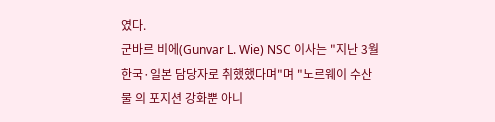였다.
군바르 비에(Gunvar L. Wie) NSC 이사는 "지난 3월 한국·일본 담당자로 취했했다며"며 "노르웨이 수산물 의 포지션 강화뿐 아니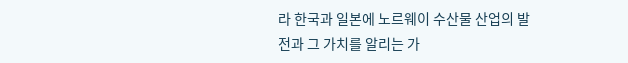라 한국과 일본에 노르웨이 수산물 산업의 발전과 그 가치를 알리는 가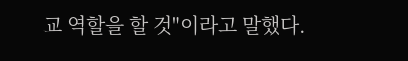교 역할을 할 것"이라고 말했다.